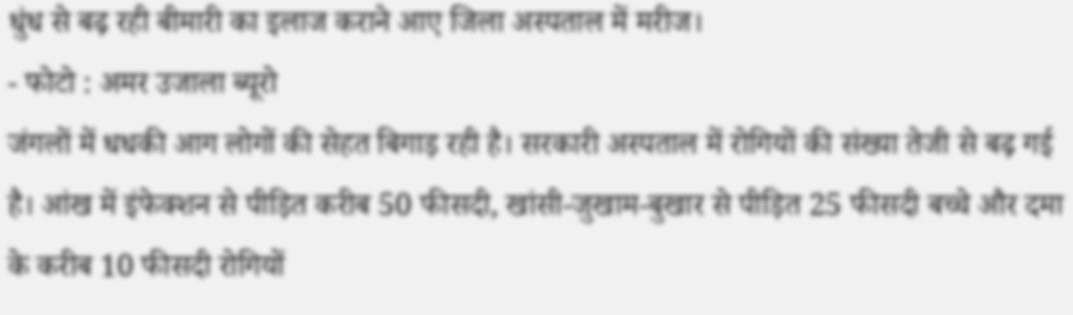धुंध से बढ़ रही बीमारी का इलाज कराने आए जिला अस्पताल में मरीज।
- फोटो : अमर उजाला ब्यूरो
जंगलों में धधकी आग लोगों की सेहत बिगाड़ रही है। सरकारी अस्पताल में रोगियों की संख्या तेजी से बढ़ गई है। आंख में इंफेक्शन से पीड़ित करीब 50 फीसदी, खांसी-जुखाम-बुखार से पीड़ित 25 फीसदी बच्चे और दमा के करीब 10 फीसदी रोगियों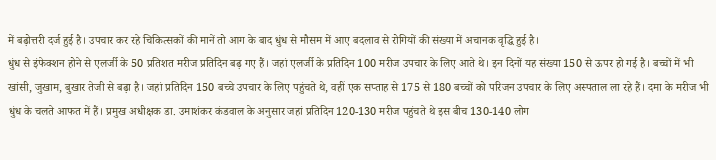में बढ़ोत्तरी दर्ज हुई है। उपचार कर रहे चिकित्सकों की मानें तो आग के बाद धुंध से मौसम में आए बदलाव से रोगियों की संख्या में अचानक वृद्धि हुई है।
धुंध से इंफेक्शन होने से एलर्जी के 50 प्रतिशत मरीज प्रतिदिन बढ़ गए हैं। जहां एलर्जी के प्रतिदिन 100 मरीज उपचार के लिए आते थे। इन दिनों यह संख्या 150 से ऊपर हो गई है। बच्चों में भी खांसी, जुखाम, बुखार तेजी से बढ़ा है। जहां प्रतिदिन 150 बच्चे उपचार के लिए पहुंचते थे, वहीं एक सप्ताह से 175 से 180 बच्चों को परिजन उपचार के लिए अस्पताल ला रहे हैं। दमा के मरीज भी धुंध के चलते आफत में हैं। प्रमुख अधीक्षक डा. उमाशंकर कंडवाल के अनुसार जहां प्रतिदिन 120-130 मरीज पहुंचते थे इस बीच 130-140 लोग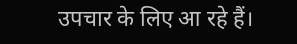उपचार के लिए आ रहे हैं।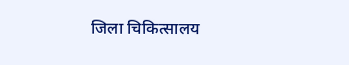जिला चिकित्सालय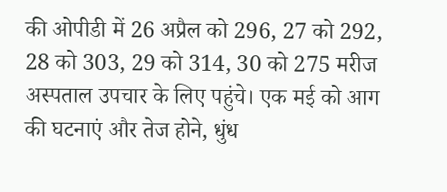की ओपीडी में 26 अप्रैल को 296, 27 को 292, 28 को 303, 29 को 314, 30 को 275 मरीज अस्पताल उपचार के लिए पहुंचे। एक मई को आग की घटनाएं और तेज होने, धुंध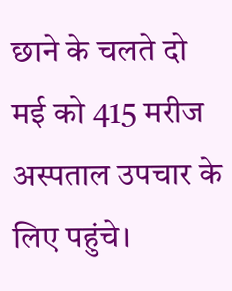छाने के चलते दो मई को 415 मरीज अस्पताल उपचार के लिए पहुंचे।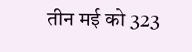तीन मई को 323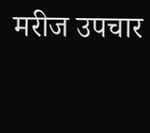मरीज उपचार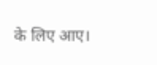के लिए आए।